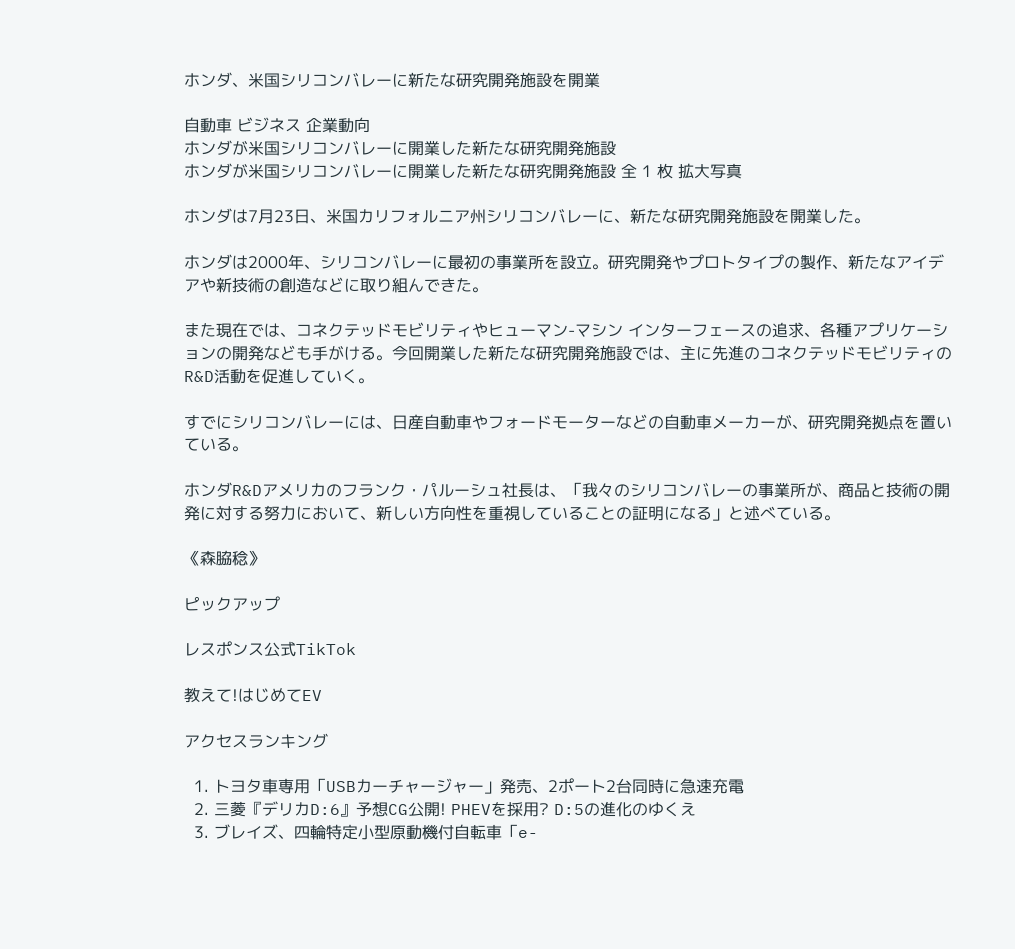ホンダ、米国シリコンバレーに新たな研究開発施設を開業

自動車 ビジネス 企業動向
ホンダが米国シリコンバレーに開業した新たな研究開発施設
ホンダが米国シリコンバレーに開業した新たな研究開発施設 全 1 枚 拡大写真

ホンダは7月23日、米国カリフォルニア州シリコンバレーに、新たな研究開発施設を開業した。

ホンダは2000年、シリコンバレーに最初の事業所を設立。研究開発やプロトタイプの製作、新たなアイデアや新技術の創造などに取り組んできた。

また現在では、コネクテッドモビリティやヒューマン-マシン インターフェースの追求、各種アプリケーションの開発なども手がける。今回開業した新たな研究開発施設では、主に先進のコネクテッドモビリティのR&D活動を促進していく。

すでにシリコンバレーには、日産自動車やフォードモーターなどの自動車メーカーが、研究開発拠点を置いている。

ホンダR&Dアメリカのフランク・パルーシュ社長は、「我々のシリコンバレーの事業所が、商品と技術の開発に対する努力において、新しい方向性を重視していることの証明になる」と述べている。

《森脇稔》

ピックアップ

レスポンス公式TikTok

教えて!はじめてEV

アクセスランキング

  1. トヨタ車専用「USBカーチャージャー」発売、2ポート2台同時に急速充電
  2. 三菱『デリカD:6』予想CG公開! PHEVを採用? D:5の進化のゆくえ
  3. ブレイズ、四輪特定小型原動機付自転車「e-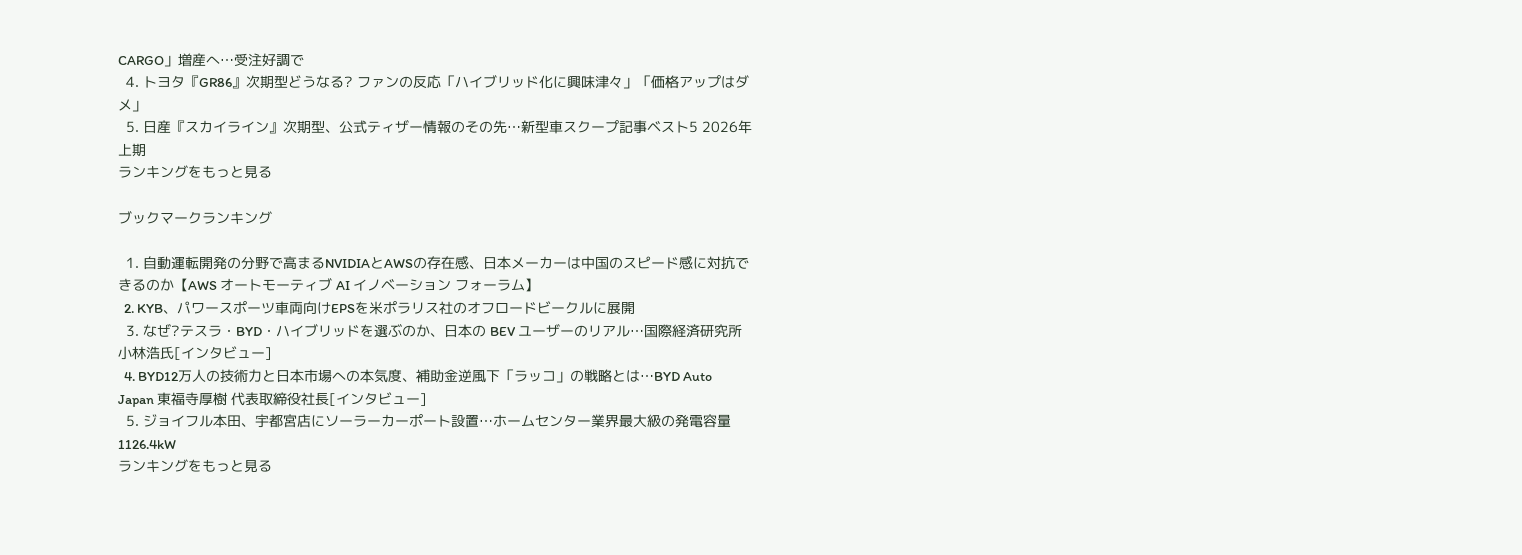CARGO」増産へ…受注好調で
  4. トヨタ『GR86』次期型どうなる? ファンの反応「ハイブリッド化に興味津々」「価格アップはダメ」
  5. 日産『スカイライン』次期型、公式ティザー情報のその先…新型車スクープ記事ベスト5 2026年上期
ランキングをもっと見る

ブックマークランキング

  1. 自動運転開発の分野で高まるNVIDIAとAWSの存在感、日本メーカーは中国のスピード感に対抗できるのか【AWS オートモーティブ AI イノベーション フォーラム】
  2. KYB、パワースポーツ車両向けEPSを米ポラリス社のオフロードビークルに展開
  3. なぜ?テスラ・BYD・ハイブリッドを選ぶのか、日本の BEV ユーザーのリアル…国際経済研究所 小林浩氏[インタビュー]
  4. BYD12万人の技術力と日本市場への本気度、補助金逆風下「ラッコ」の戦略とは…BYD Auto Japan 東福寺厚樹 代表取締役社長[インタビュー]
  5. ジョイフル本田、宇都宮店にソーラーカーポート設置…ホームセンター業界最大級の発電容量1126.4kW
ランキングをもっと見る